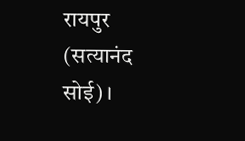रायपुर (सत्यानंद सोई)।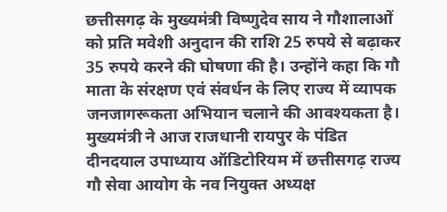छत्तीसगढ़ के मुख्यमंत्री विष्णुदेव साय ने गौशालाओं को प्रति मवेशी अनुदान की राशि 25 रुपये से बढ़ाकर 35 रुपये करने की घोषणा की है। उन्होंने कहा कि गौ माता के संरक्षण एवं संवर्धन के लिए राज्य में व्यापक जनजागरूकता अभियान चलाने की आवश्यकता है।
मुख्यमंत्री ने आज राजधानी रायपुर के पंडित दीनदयाल उपाध्याय ऑडिटोरियम में छत्तीसगढ़ राज्य गौ सेवा आयोग के नव नियुक्त अध्यक्ष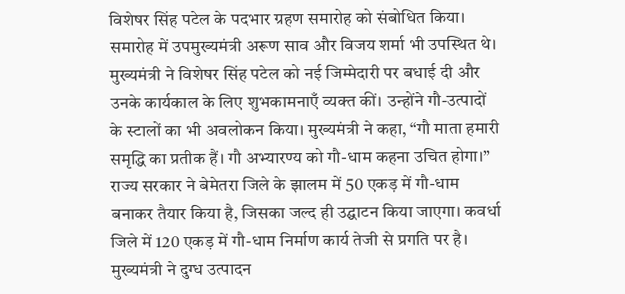विशेषर सिंह पटेल के पदभार ग्रहण समारोह को संबोधित किया। समारोह में उपमुख्यमंत्री अरूण साव और विजय शर्मा भी उपस्थित थे।
मुख्यमंत्री ने विशेषर सिंह पटेल को नई जिम्मेदारी पर बधाई दी और उनके कार्यकाल के लिए शुभकामनाएँ व्यक्त कीं। उन्होंने गौ-उत्पादों के स्टालों का भी अवलोकन किया। मुख्यमंत्री ने कहा, “गौ माता हमारी समृद्धि का प्रतीक हैं। गौ अभ्यारण्य को गौ-धाम कहना उचित होगा।”
राज्य सरकार ने बेमेतरा जिले के झालम में 50 एकड़ में गौ-धाम बनाकर तैयार किया है, जिसका जल्द ही उद्घाटन किया जाएगा। कवर्धा जिले में 120 एकड़ में गौ-धाम निर्माण कार्य तेजी से प्रगति पर है। मुख्यमंत्री ने दुग्ध उत्पादन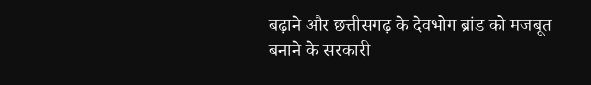बढ़ाने और छत्तीसगढ़ के देवभोग ब्रांड को मजबूत बनाने के सरकारी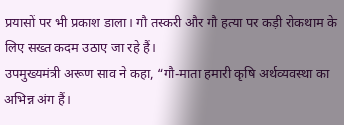प्रयासों पर भी प्रकाश डाला। गौ तस्करी और गौ हत्या पर कड़ी रोकथाम के लिए सख्त कदम उठाए जा रहे हैं।
उपमुख्यमंत्री अरूण साव ने कहा, “गौ-माता हमारी कृषि अर्थव्यवस्था का अभिन्न अंग हैं।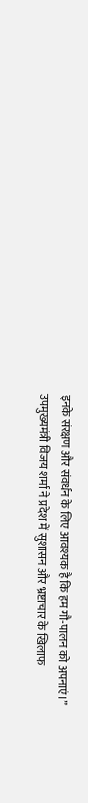इनके संरक्षण और संवर्धन के लिए आवश्यक है कि हम गौ-पालन को अपनाएं।”
उपमुख्यमंत्री विजय शर्मा ने प्रदेश में सुशासन और भ्रष्टाचार के खिलाफ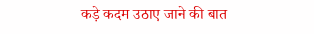कड़े कदम उठाए जाने की बात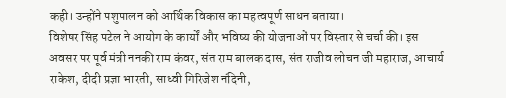कही। उन्होंने पशुपालन को आर्थिक विकास का महत्वपूर्ण साधन बताया।
विशेषर सिंह पटेल ने आयोग के कार्यों और भविष्य की योजनाओं पर विस्तार से चर्चा की। इस अवसर पर पूर्व मंत्री ननकी राम कंवर, संत राम बालक दास, संत राजीव लोचन जी महाराज, आचार्य राकेश, दीदी प्रज्ञा भारती, साध्वी गिरिजेश नंदिनी,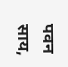पवन साय,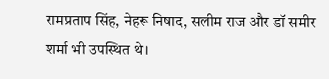रामप्रताप सिंह, नेहरू निषाद, सलीम राज और डॉ समीर शर्मा भी उपस्थित थे।